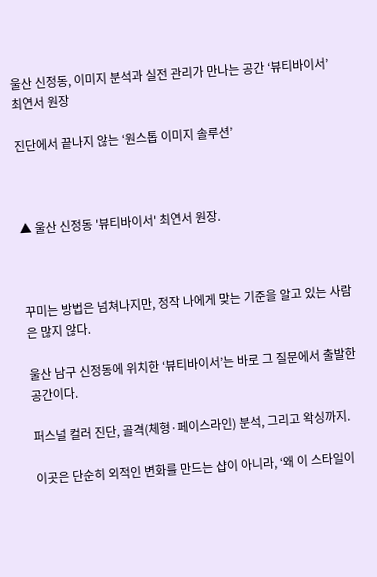울산 신정동, 이미지 분석과 실전 관리가 만나는 공간 ‘뷰티바이서’ 최연서 원장

진단에서 끝나지 않는 ‘원스톱 이미지 솔루션’



▲ 울산 신정동 '뷰티바이서' 최연서 원장.



꾸미는 방법은 넘쳐나지만, 정작 나에게 맞는 기준을 알고 있는 사람은 많지 않다.

울산 남구 신정동에 위치한 ‘뷰티바이서’는 바로 그 질문에서 출발한 공간이다.

퍼스널 컬러 진단, 골격(체형·페이스라인) 분석, 그리고 왁싱까지.

이곳은 단순히 외적인 변화를 만드는 샵이 아니라, ‘왜 이 스타일이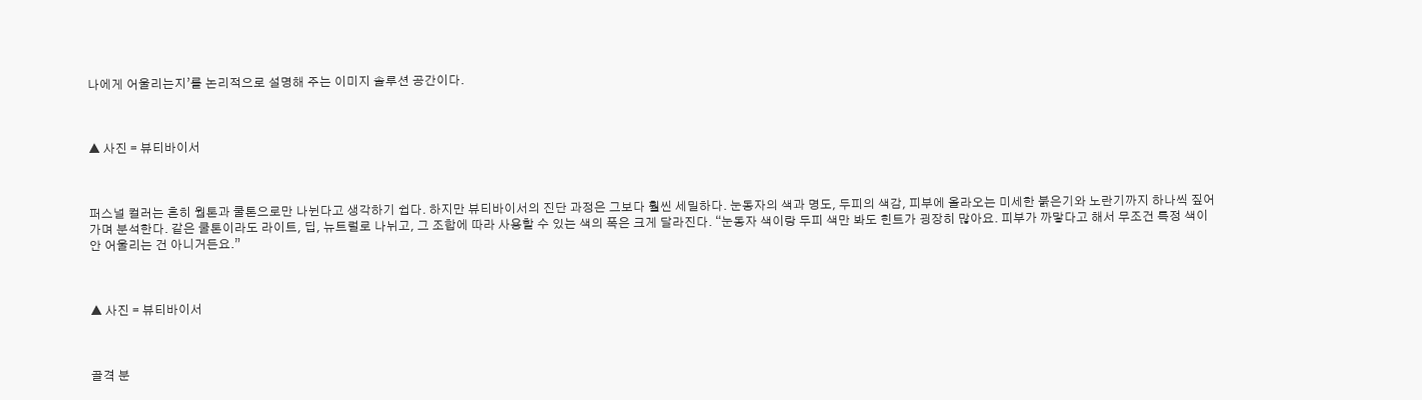나에게 어울리는지’를 논리적으로 설명해 주는 이미지 솔루션 공간이다.



▲ 사진 = 뷰티바이서



퍼스널 컬러는 흔히 웜톤과 쿨톤으로만 나뉜다고 생각하기 쉽다. 하지만 뷰티바이서의 진단 과정은 그보다 훨씬 세밀하다. 눈동자의 색과 명도, 두피의 색감, 피부에 올라오는 미세한 붉은기와 노란기까지 하나씩 짚어가며 분석한다. 같은 쿨톤이라도 라이트, 딥, 뉴트럴로 나뉘고, 그 조합에 따라 사용할 수 있는 색의 폭은 크게 달라진다. “눈동자 색이랑 두피 색만 봐도 힌트가 굉장히 많아요. 피부가 까맣다고 해서 무조건 특정 색이 안 어울리는 건 아니거든요.”



▲ 사진 = 뷰티바이서



골격 분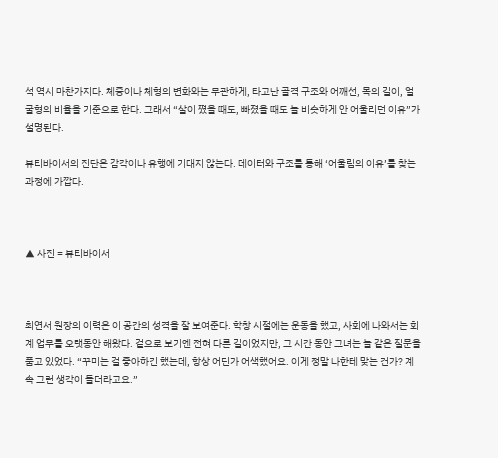석 역시 마찬가지다. 체중이나 체형의 변화와는 무관하게, 타고난 골격 구조와 어깨선, 목의 길이, 얼굴형의 비율을 기준으로 한다. 그래서 “살이 쪘을 때도, 빠졌을 때도 늘 비슷하게 안 어울리던 이유”가 설명된다.

뷰티바이서의 진단은 감각이나 유행에 기대지 않는다. 데이터와 구조를 통해 ‘어울림의 이유’를 찾는 과정에 가깝다.



▲ 사진 = 뷰티바이서



최연서 원장의 이력은 이 공간의 성격을 잘 보여준다. 학창 시절에는 운동을 했고, 사회에 나와서는 회계 업무를 오랫동안 해왔다. 겉으로 보기엔 전혀 다른 길이었지만, 그 시간 동안 그녀는 늘 같은 질문을 품고 있었다. “꾸미는 걸 좋아하긴 했는데, 항상 어딘가 어색했어요. 이게 정말 나한테 맞는 건가? 계속 그런 생각이 들더라고요.”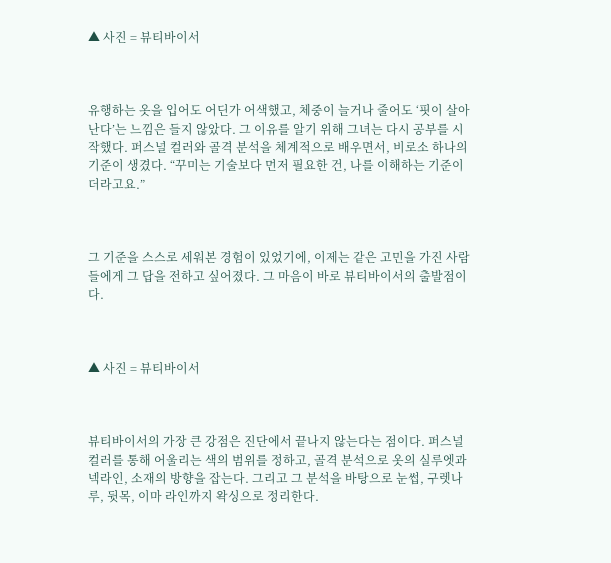▲ 사진 = 뷰티바이서



유행하는 옷을 입어도 어딘가 어색했고, 체중이 늘거나 줄어도 ‘핏이 살아난다’는 느낌은 들지 않았다. 그 이유를 알기 위해 그녀는 다시 공부를 시작했다. 퍼스널 컬러와 골격 분석을 체계적으로 배우면서, 비로소 하나의 기준이 생겼다. “꾸미는 기술보다 먼저 필요한 건, 나를 이해하는 기준이더라고요.”



그 기준을 스스로 세워본 경험이 있었기에, 이제는 같은 고민을 가진 사람들에게 그 답을 전하고 싶어졌다. 그 마음이 바로 뷰티바이서의 출발점이다.



▲ 사진 = 뷰티바이서



뷰티바이서의 가장 큰 강점은 진단에서 끝나지 않는다는 점이다. 퍼스널 컬러를 통해 어울리는 색의 범위를 정하고, 골격 분석으로 옷의 실루엣과 넥라인, 소재의 방향을 잡는다. 그리고 그 분석을 바탕으로 눈썹, 구렛나루, 뒷목, 이마 라인까지 왁싱으로 정리한다.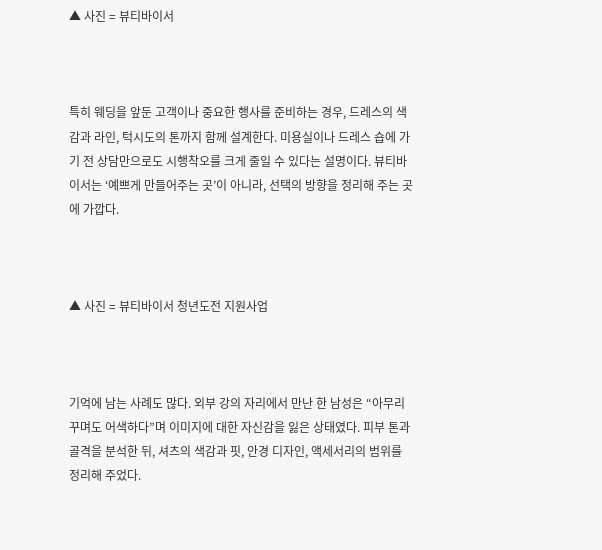▲ 사진 = 뷰티바이서



특히 웨딩을 앞둔 고객이나 중요한 행사를 준비하는 경우, 드레스의 색감과 라인, 턱시도의 톤까지 함께 설계한다. 미용실이나 드레스 숍에 가기 전 상담만으로도 시행착오를 크게 줄일 수 있다는 설명이다. 뷰티바이서는 ‘예쁘게 만들어주는 곳’이 아니라, 선택의 방향을 정리해 주는 곳에 가깝다.



▲ 사진 = 뷰티바이서 청년도전 지원사업



기억에 남는 사례도 많다. 외부 강의 자리에서 만난 한 남성은 “아무리 꾸며도 어색하다”며 이미지에 대한 자신감을 잃은 상태였다. 피부 톤과 골격을 분석한 뒤, 셔츠의 색감과 핏, 안경 디자인, 액세서리의 범위를 정리해 주었다.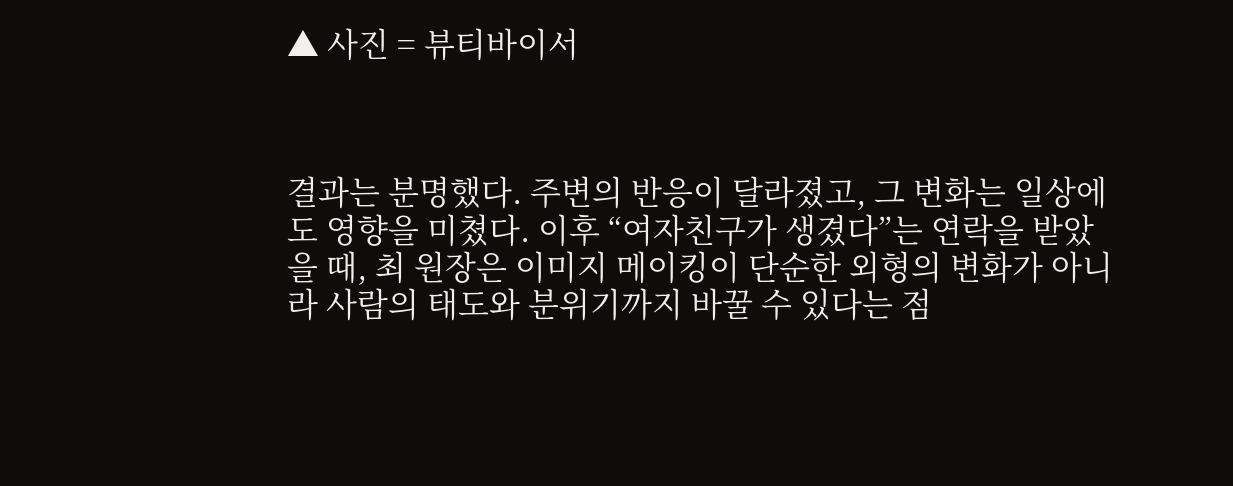▲ 사진 = 뷰티바이서



결과는 분명했다. 주변의 반응이 달라졌고, 그 변화는 일상에도 영향을 미쳤다. 이후 “여자친구가 생겼다”는 연락을 받았을 때, 최 원장은 이미지 메이킹이 단순한 외형의 변화가 아니라 사람의 태도와 분위기까지 바꿀 수 있다는 점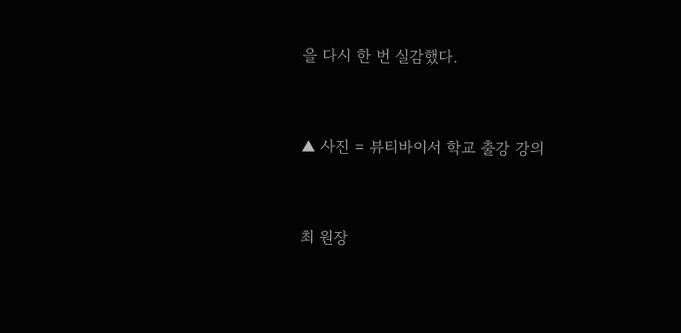을 다시 한 번 실감했다.



▲ 사진 = 뷰티바이서 학교 출강 강의



최 원장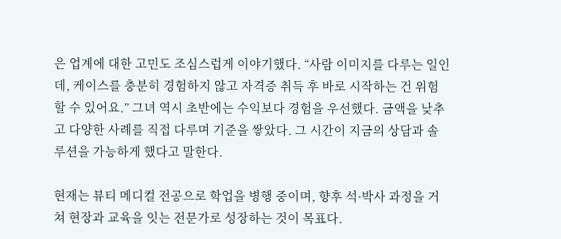은 업계에 대한 고민도 조심스럽게 이야기했다. “사람 이미지를 다루는 일인데, 케이스를 충분히 경험하지 않고 자격증 취득 후 바로 시작하는 건 위험할 수 있어요.” 그녀 역시 초반에는 수익보다 경험을 우선했다. 금액을 낮추고 다양한 사례를 직접 다루며 기준을 쌓았다. 그 시간이 지금의 상담과 솔루션을 가능하게 했다고 말한다.

현재는 뷰티 메디컬 전공으로 학업을 병행 중이며, 향후 석·박사 과정을 거쳐 현장과 교육을 잇는 전문가로 성장하는 것이 목표다.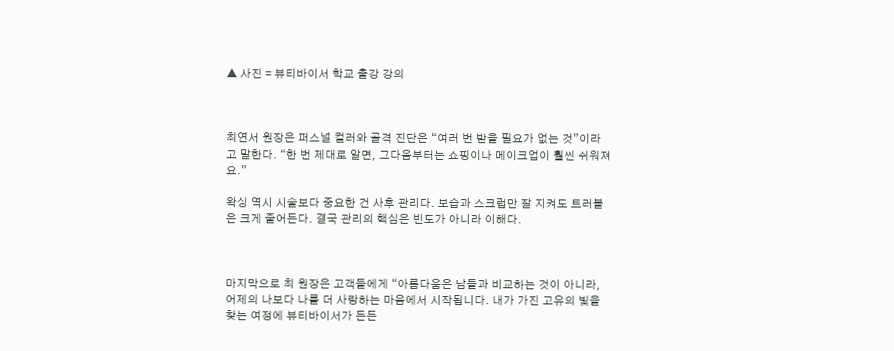▲ 사진 = 뷰티바이서 학교 출강 강의



최연서 원장은 퍼스널 컬러와 골격 진단은 “여러 번 받을 필요가 없는 것”이라고 말한다. “한 번 제대로 알면, 그다음부터는 쇼핑이나 메이크업이 훨씬 쉬워져요.”

왁싱 역시 시술보다 중요한 건 사후 관리다. 보습과 스크럽만 잘 지켜도 트러블은 크게 줄어든다. 결국 관리의 핵심은 빈도가 아니라 이해다.



마지막으로 최 원장은 고객들에게 “아름다움은 남들과 비교하는 것이 아니라, 어제의 나보다 나를 더 사랑하는 마음에서 시작됩니다. 내가 가진 고유의 빛을 찾는 여정에 뷰티바이서가 든든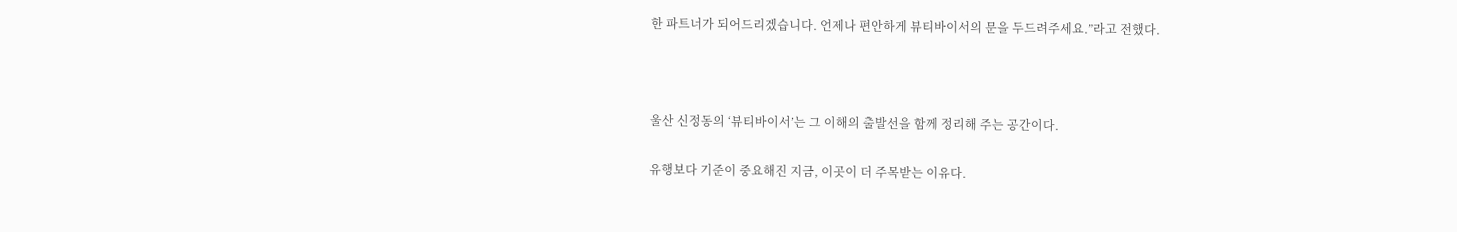한 파트너가 되어드리겠습니다. 언제나 편안하게 뷰티바이서의 문을 두드려주세요.”라고 전했다.



울산 신정동의 ‘뷰티바이서’는 그 이해의 출발선을 함께 정리해 주는 공간이다.

유행보다 기준이 중요해진 지금, 이곳이 더 주목받는 이유다.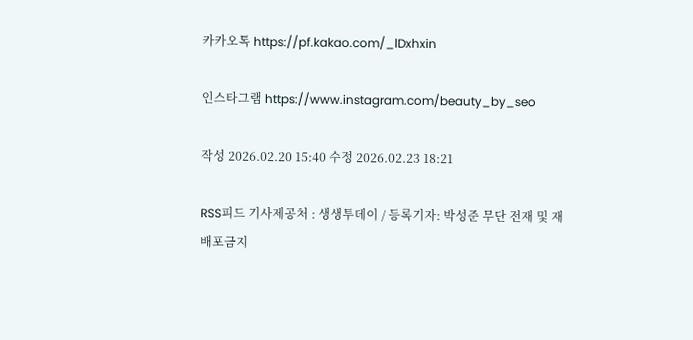카카오톡 https://pf.kakao.com/_lDxhxin

인스타그램 https://www.instagram.com/beauty_by_seo

작성 2026.02.20 15:40 수정 2026.02.23 18:21

RSS피드 기사제공처 : 생생투데이 / 등록기자: 박성준 무단 전재 및 재배포금지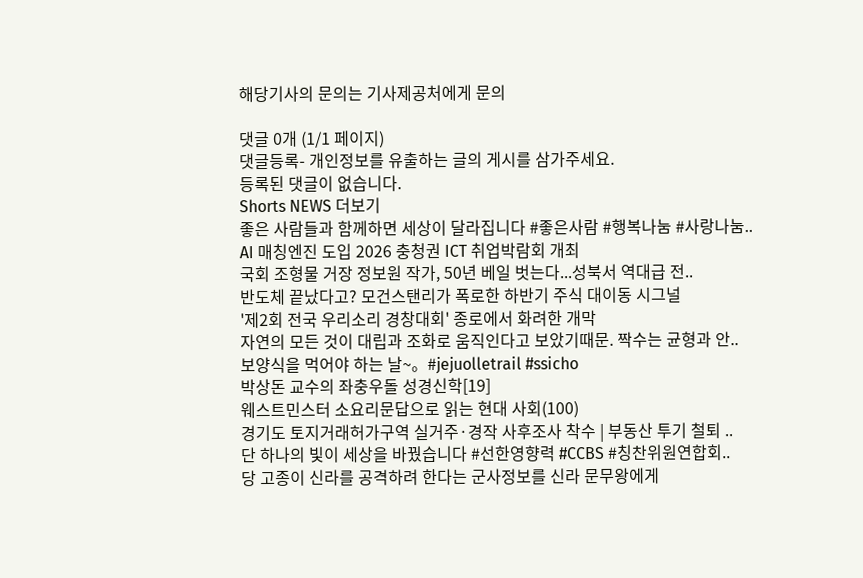해당기사의 문의는 기사제공처에게 문의

댓글 0개 (1/1 페이지)
댓글등록- 개인정보를 유출하는 글의 게시를 삼가주세요.
등록된 댓글이 없습니다.
Shorts NEWS 더보기
좋은 사람들과 함께하면 세상이 달라집니다 #좋은사람 #행복나눔 #사랑나눔..
AI 매칭엔진 도입 2026 충청권 ICT 취업박람회 개최
국회 조형물 거장 정보원 작가, 50년 베일 벗는다...성북서 역대급 전..
반도체 끝났다고? 모건스탠리가 폭로한 하반기 주식 대이동 시그널
'제2회 전국 우리소리 경창대회' 종로에서 화려한 개막
자연의 모든 것이 대립과 조화로 움직인다고 보았기때문. 짝수는 균형과 안..
보양식을 먹어야 하는 날~。#jejuolletrail #ssicho
박상돈 교수의 좌충우돌 성경신학[19]
웨스트민스터 소요리문답으로 읽는 현대 사회(100)
경기도 토지거래허가구역 실거주·경작 사후조사 착수 | 부동산 투기 철퇴 ..
단 하나의 빛이 세상을 바꿨습니다 #선한영향력 #CCBS #칭찬위원연합회..
당 고종이 신라를 공격하려 한다는 군사정보를 신라 문무왕에게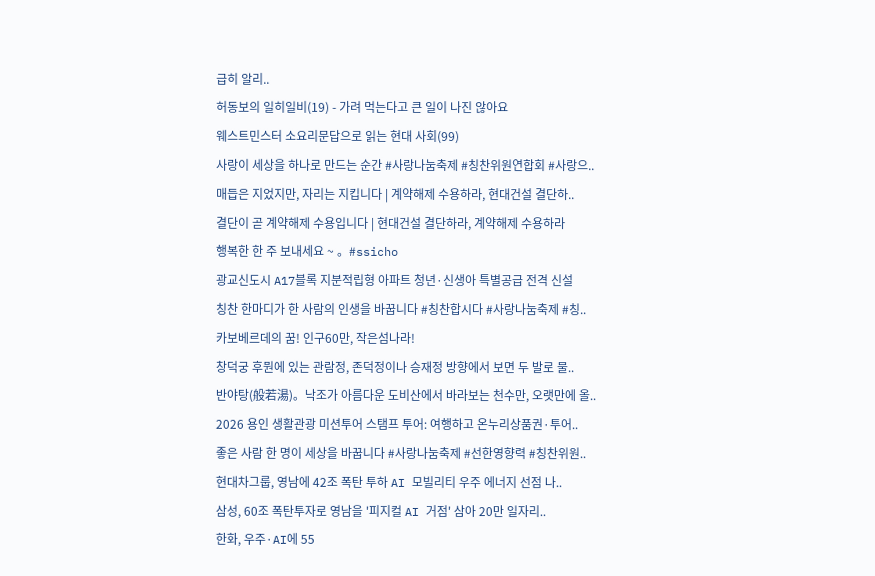급히 알리..
허동보의 일히일비(19) - 가려 먹는다고 큰 일이 나진 않아요
웨스트민스터 소요리문답으로 읽는 현대 사회(99)
사랑이 세상을 하나로 만드는 순간 #사랑나눔축제 #칭찬위원연합회 #사랑으..
매듭은 지었지만, 자리는 지킵니다 | 계약해제 수용하라, 현대건설 결단하..
결단이 곧 계약해제 수용입니다 | 현대건설 결단하라, 계약해제 수용하라
행복한 한 주 보내세요 ~ 。#ssicho
광교신도시 A17블록 지분적립형 아파트 청년·신생아 특별공급 전격 신설
칭찬 한마디가 한 사람의 인생을 바꿉니다 #칭찬합시다 #사랑나눔축제 #칭..
카보베르데의 꿈! 인구60만, 작은섬나라!
창덕궁 후뭔에 있는 관람정, 존덕정이나 승재정 방향에서 보면 두 발로 물..
반야탕(般若湯)。낙조가 아름다운 도비산에서 바라보는 천수만, 오랫만에 올..
2026 용인 생활관광 미션투어 스탬프 투어: 여행하고 온누리상품권·투어..
좋은 사람 한 명이 세상을 바꿉니다 #사랑나눔축제 #선한영향력 #칭찬위원..
현대차그룹, 영남에 42조 폭탄 투하 AI 모빌리티 우주 에너지 선점 나..
삼성, 60조 폭탄투자로 영남을 '피지컬 AI 거점' 삼아 20만 일자리..
한화, 우주·AI에 55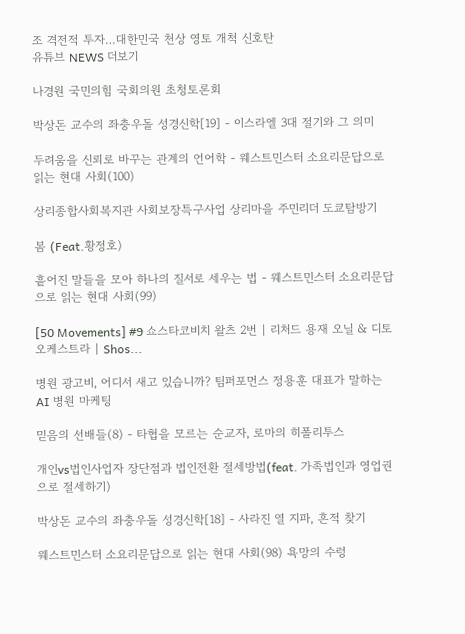조 격전적 투자…대한민국 천상 영토 개척 신호탄
유튜브 NEWS 더보기

나경원 국민의힘 국회의원 초청토론회

박상돈 교수의 좌충우돌 성경신학[19] - 이스라엘 3대 절기와 그 의미

두려움을 신뢰로 바꾸는 관계의 언어학 - 웨스트민스터 소요리문답으로 읽는 현대 사회(100)

상리종합사회복지관 사회보장특구사업 상리마을 주민리더 도쿄탐방기

봄 (Feat.황정호)

흩어진 말들을 모아 하나의 질서로 세우는 법 - 웨스트민스터 소요리문답으로 읽는 현대 사회(99)

[50 Movements] #9 쇼스타코비치 왈츠 2번 | 리처드 용재 오닐 & 디토 오케스트라 | Shos...

병원 광고비, 어디서 새고 있습니까? 팀퍼포먼스 정용훈 대표가 말하는 AI 병원 마케팅

믿음의 선배들(8) - 타협을 모르는 순교자, 로마의 히폴리투스

개인vs법인사업자 장단점과 법인전환 절세방법(feat. 가족법인과 영업권으로 절세하기)

박상돈 교수의 좌충우돌 성경신학[18] - 사라진 열 지파, 흔적 찾기

웨스트민스터 소요리문답으로 읽는 현대 사회(98) 욕망의 수렁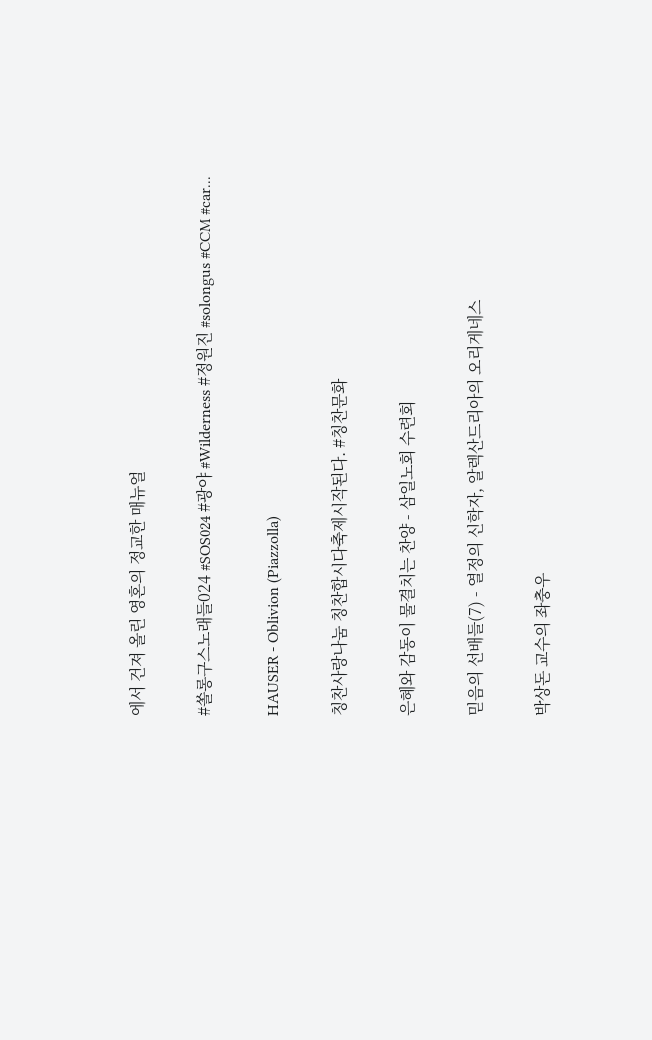에서 건져 올린 영혼의 정교한 매뉴얼

#쏠롱구스노래들024 #SOS024 #광야 #Wilderness #정원진 #solongus #CCM #car...

HAUSER - Oblivion (Piazzolla)

칭찬사랑나눔 칭찬합시다축제시작된다. #칭찬문화

은혜와 감동이 물결치는 찬양 - 삼일노회 수련회

믿음의 선배들(7) - 열정의 신학자, 알렉산드리아의 오리게네스

박상돈 교수의 좌충우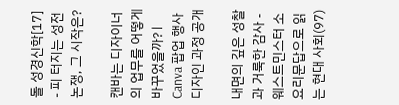돌 성경신학[17] - 피 터지는 성전논쟁, 그 시작은?

캔바는 디자이너의 업무를 어떻게 바꾸었을까? l Canva 팝업 행사 디자인 과정 공개

내면의 깊은 성찰과 거룩한 감사 - 웨스트민스터 소요리문답으로 읽는 현대 사회(97)